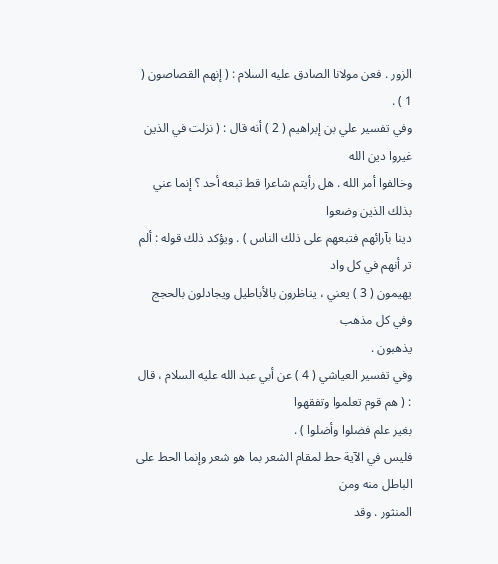الزور . فعن مولانا الصادق عليه السلام : ( إنهم القصاصون ( 1 ) .
وفي تفسير علي بن إبراهيم ( 2 ) أنه قال : ( نزلت في الذين غيروا دين الله
وخالفوا أمر الله . هل رأيتم شاعرا قط تبعه أحد ؟ إنما عني بذلك الذين وضعوا
دينا بآرائهم فتبعهم على ذلك الناس ) . ويؤكد ذلك قوله : ألم تر أنهم في كل واد
يهيمون ( 3 ) يعني ، يناظرون بالأباطيل ويجادلون بالحجج وفي كل مذهب
يذهبون .
وفي تفسير العياشي ( 4 ) عن أبي عبد الله عليه السلام ، قال : ( هم قوم تعلموا وتفقهوا
بغير علم فضلوا وأضلوا ) .
فليس في الآية حط لمقام الشعر بما هو شعر وإنما الحط على الباطل منه ومن
المنثور . وقد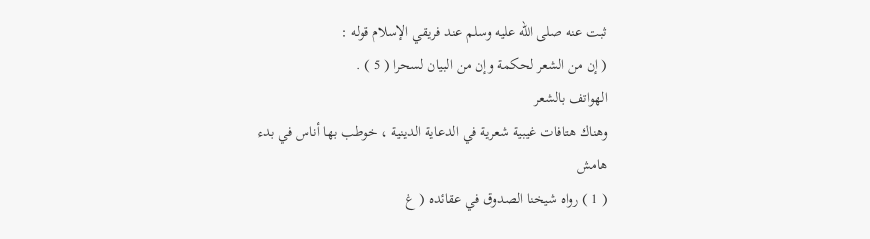ثبت عنه صلى الله عليه وسلم عند فريقي الإسلام قوله :
( إن من الشعر لحكمة وإن من البيان لسحرا ( 5 ) .
الهواتف بالشعر
وهناك هتافات غيبية شعرية في الدعاية الدينية ، خوطب بها أناس في بدء
هامش
( 1 ) رواه شيخنا الصدوق في عقائده ( غ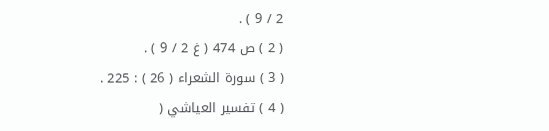2 / 9 ) .
( 2 ) ص 474 ( غ 2 / 9 ) .
( 3 ) سورة الشعراء ( 26 ) : 225 .
( 4 ) تفسير العياشي (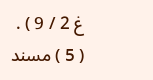غ 2 / 9 ) .
( 5 ) مسند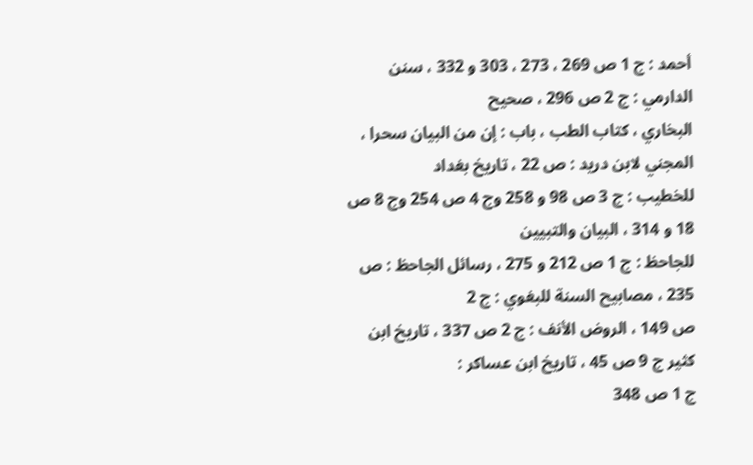أحمد : ج 1 ص 269 ، 273 ، 303 و 332 ، سنن الدارمي : ج 2 ص 296 ، صحيح
البخاري ، كتاب الطب ، باب : إن من البيان سحرا ، المجني لابن دريد : ص 22 ، تاريخ بغداد
للخطيب : ج 3 ص 98 و 258 وج 4 ص 254 وج 8 ص 18 و 314 ، البيان والتبيين
للجاحظ : ج 1 ص 212 و 275 ، رسائل الجاحظ : ص 235 ، مصابيح السنة للبغوي : ج 2
ص 149 ، الروض الأنف : ج 2 ص 337 ، تاريخ ابن كثير ج 9 ص 45 ، تاريخ ابن عساكر :
ج 1 ص 348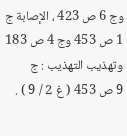وج 6 ص 423 ، الإصابة ج 1 ص 453 وج 4 ص 183 وتهذيب التهذيب : ج
9 ص 453 ( غ 2 / 9 ) .